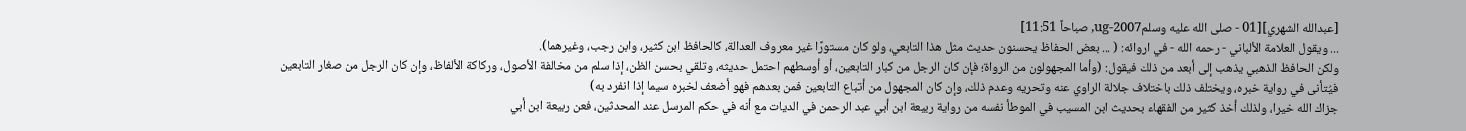[عبدالله الشهري][01 - صلى الله عليه وسلمug-2007, صباحاً 11:51]
... ويقول العلامة الألباني - رحمه الله - في اروائه: ( ... بعض الحفاظ يحسنون حديث مثل هذا التابعي، ولو كان مستورًا غير معروف العدالة، كالحافظ ابن كثير، وابن رجب، وغيرهما).
ولكن الحافظ الذهبي يذهب إلى أبعد من ذلك فيقول: (وأما المجهولون من الرواة؛ فإن كان الرجل من كبار التابعين، أو أوسطهم احتمل حديثه، وتلقي بحسن الظن، إذا سلم من مخالفة الأصول، وركاكة الألفاظ، وإن كان الرجل من صغار التابعين فيُتأنى في رواية خبره، ويختلف ذلك باختلاف جلالة الراوي عنه وتحريه وعدم ذلك، وإن كان المجهول من أتباع التابعين فمن بعدهم فهو أضعف لخبره سيما إذا انفرد به)
جزاك الله خيرا، ولذلك أخذ كثير من الفقهاء بحديث ابن المسيب في الموطأ نفسه من رواية ربيعة ابن أبي عبد الرحمن في الديات مع أنه في حكم المرسل عند المحدثين، فعن ربيعة ابن أبي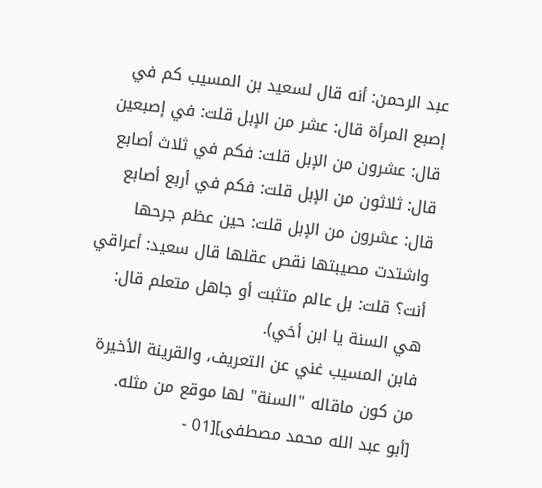عبد الرحمن: أنه قال لسعيد بن المسيب كم في إصبع المرأة قال: عشر من الإبل قلت: في إصبعين قال: عشرون من الإبل قلت: فكم في ثلاث أصابع قال: ثلاثون من الإبل قلت: فكم في أربع أصابع قال: عشرون من الإبل قلت: حين عظم جرحها واشتدت مصيبتها نقص عقلها قال سعيد: أعراقي أنت؟ قلت: بل عالم متثبت أو جاهل متعلم قال: هي السنة يا ابن أخي).
فابن المسيب غني عن التعريف، والقرينة الأخيرة من كون ماقاله "السنة" لها موقع من مثله.
[أبو عبد الله محمد مصطفى][01 -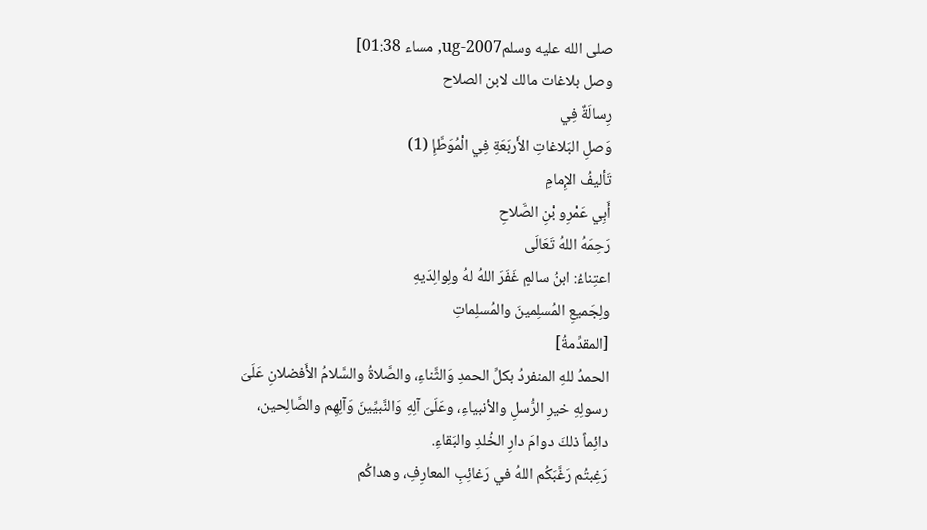صلى الله عليه وسلمug-2007, مساء 01:38]
وصل بلاغات مالك لابن الصلاح
رِسالَةٌ فِي
وَصلِ البَلاغاتِ الأَربَعَةِ فِي الْمُوَطَّإِ (1)
تَأليفُ الإِمامِ
أَبِي عَمْرِو بْنِ الصَّلاحِ
رَحِمَهُ اللهُ تَعَالَى
اعتِناءُ: ابنُ سالمٍ غَفَرَ اللهُ لهُ ولِوالِدَيهِ
ولِجَميعِ المُسلِمينَ والمُسلِماتِ
[المقدِّمةُ]
الحمدُ للهِ المنفردُ بكلِّ الحمدِ وَالثَّناءِ، والصَّلاةُ والسَّلامُ الأَفضلانِ عَلَىَ رسولِهِ خيرِ الرُّسلِ والأنبياءِ، وعَلَىَ آلِهِ وَالنَّبيِّينَ وَآلِهِم والصَّالِحين، دائِماً ذلكَ دوامَ دارِ الخُلدِ والبَقاءِ.
رَغِبتُم رَغَّبَكُم اللهُ في رَغائِبِ المعارِفِ، وهداكُم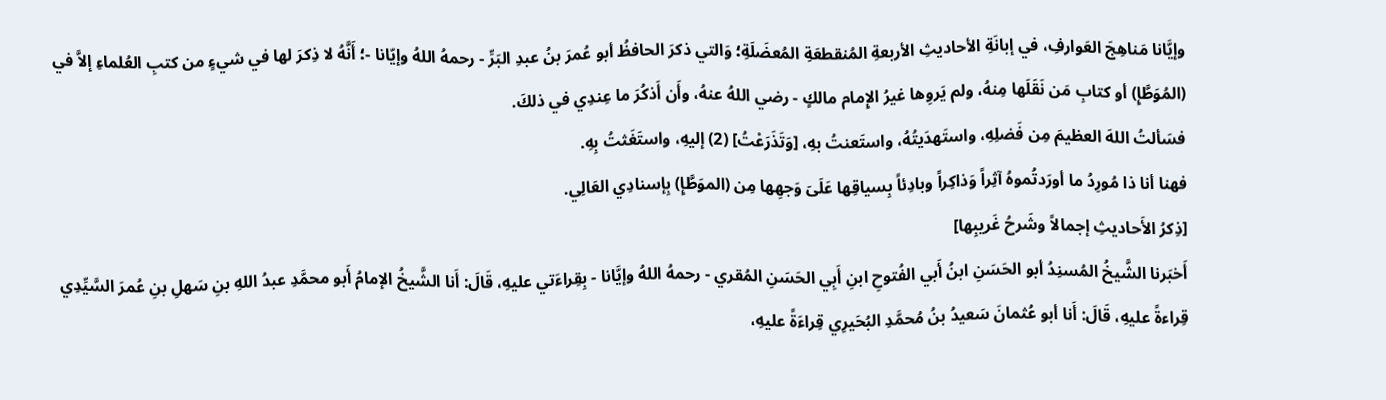وإيَّانا مَناهِجَ العَوارفِ، في إبانَةِ الأحاديثِ الأربعةِ المُنقطعَةِ المُعضَلَةِ؛ وَالتي ذكرَ الحافظُ أبو عُمرَ بنُ عبدِ البَرِّ - رحمهُ اللهُ وإيّانا -؛ أَنَّهُ لا ذِكرَ لها في شيءٍ من كتبِ العُلماءِ إلاَّ في (المُوَطَّإِ) أو كتابِ مَن نَقَلَها مِنهُ، ولم يَروِها غيرُ الإِمام مالكٍ - رضي اللهُ عنهُ، وأَن أَذكُرَ ما عِندِي في ذلكَ.
فسَألتُ اللهَ العظيمَ مِن فَضلِهِ، واستَهدَيتُهُ، واستَعنتُ بهِ، [وَتَذَرَعْتُ] (2) إليهِ، واستَغَثتُ بِهِ.
فهنا أنا ذا مُورِدُ ما أورَدتُموهُ آثِراً وَذاكِراً وبادِئاً بِسياقِها عَلَىَ وَجهِها مِن (الموَطَّإِ) بِإسنادِي العَالِي.
[ذِكرُ الأَحاديثِ إجمالاً وشَرحُ غَريبِها]
أَخبَرنا الشَّيخُ المُسنِدُ أبو الحَسَنِ ابنُ أَبي الفُتوحِ ابنِ أَبِي الحَسَنِ المُقري - رحمهُ اللهُ وإيَّانا - بِقِراءَتي عليهِ، قَالَ: أَنا الشَّيخُ الإمامُ أَبو محمَّدِ عبدُ اللهِ بنِ سَهلِ بنِ عُمرَ السَّيِّدِي قِراءةً عليهِ، قَالَ: أَنا أبو عُثمانَ سَعيدُ بنُ مُحمَّدِ البُحَيرِي قِراءَةً عليهِ،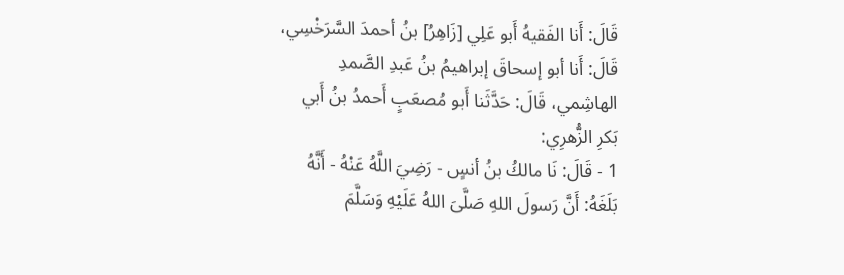قَالَ: أَنا الفَقيهُ أَبو عَلِي [زَاهِرُ] بنُ أحمدَ السَّرَخْسِي، قَالَ: أَنا أبو إسحاقَ إبراهيمُ بنُ عَبدِ الصَّمدِ الهاشِمي، قَالَ: حَدَّثَنا أَبو مُصعَبٍ أَحمدُ بنُ أَبي بَكرِ الزُّهرِي:
1 - قَالَ: نَا مالكُ بنُ أنسٍ - رَضِيَ اللَّهُ عَنْهُ - أَنَّهُ بَلَغَهُ: أَنَّ رَسولَ اللهِ صَلَّىَ اللهُ عَلَيْهِ وَسَلَّمَ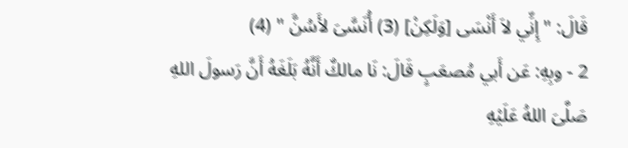قَالَ: " إِنِّي لاَ أَنْسَى [وَلَكِنْ] (3) أُنَسَّىَ لأَسُنَّ " (4)
2 - وبِهِ: عَن أَبي مُصعَبٍ قَالَ: نَا مالكٌ أَنَّهُ بَلَغَهُ أَنَّ رَسولَ اللهِ صَلَّىَ اللهُ عَلَيْهِ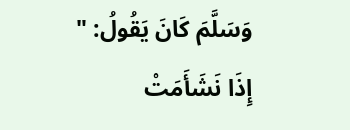وَسَلَّمَ كَانَ يَقُولُ: " إِذَا نَشَأَمَتْ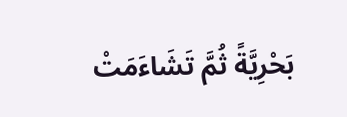بَحْرِيَّةً ثُمَّ تَشَاءَمَتْ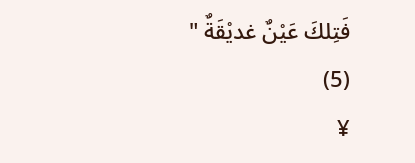فَتِلكَ عَيْنٌ غديْقَةٌ " (5)
¥